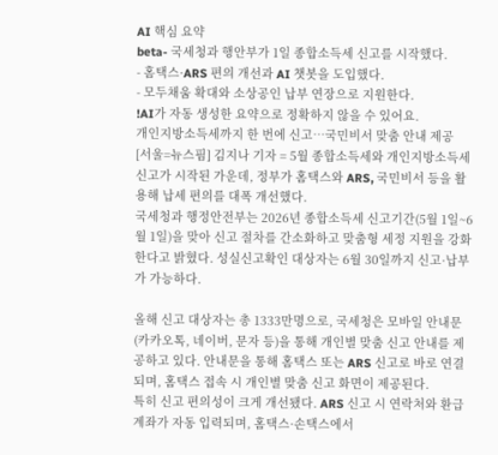AI 핵심 요약
beta- 국세청과 행안부가 1일 종합소득세 신고를 시작했다.
- 홈택스·ARS 편의 개선과 AI 챗봇을 도입했다.
- 모두채움 확대와 소상공인 납부 연장으로 지원한다.
!AI가 자동 생성한 요약으로 정확하지 않을 수 있어요.
개인지방소득세까지 한 번에 신고…국민비서 맞춤 안내 제공
[서울=뉴스핌] 김지나 기자 = 5월 종합소득세와 개인지방소득세 신고가 시작된 가운데, 정부가 홈택스와 ARS, 국민비서 등을 활용해 납세 편의를 대폭 개선했다.
국세청과 행정안전부는 2026년 종합소득세 신고기간(5월 1일~6월 1일)을 맞아 신고 절차를 간소화하고 맞춤형 세정 지원을 강화한다고 밝혔다. 성실신고확인 대상자는 6월 30일까지 신고·납부가 가능하다.

올해 신고 대상자는 총 1333만명으로, 국세청은 모바일 안내문(카카오톡, 네이버, 문자 등)을 통해 개인별 맞춤 신고 안내를 제공하고 있다. 안내문을 통해 홈택스 또는 ARS 신고로 바로 연결되며, 홈택스 접속 시 개인별 맞춤 신고 화면이 제공된다.
특히 신고 편의성이 크게 개선됐다. ARS 신고 시 연락처와 환급계좌가 자동 입력되며, 홈택스·손택스에서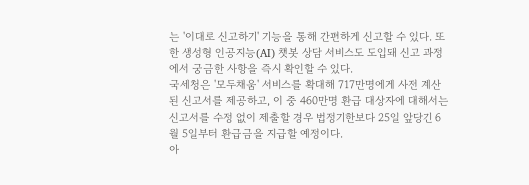는 '이대로 신고하기' 기능을 통해 간편하게 신고할 수 있다. 또한 생성형 인공지능(AI) 챗봇 상담 서비스도 도입돼 신고 과정에서 궁금한 사항을 즉시 확인할 수 있다.
국세청은 '모두채움' 서비스를 확대해 717만명에게 사전 계산된 신고서를 제공하고, 이 중 460만명 환급 대상자에 대해서는 신고서를 수정 없이 제출할 경우 법정기한보다 25일 앞당긴 6월 5일부터 환급금을 지급할 예정이다.
아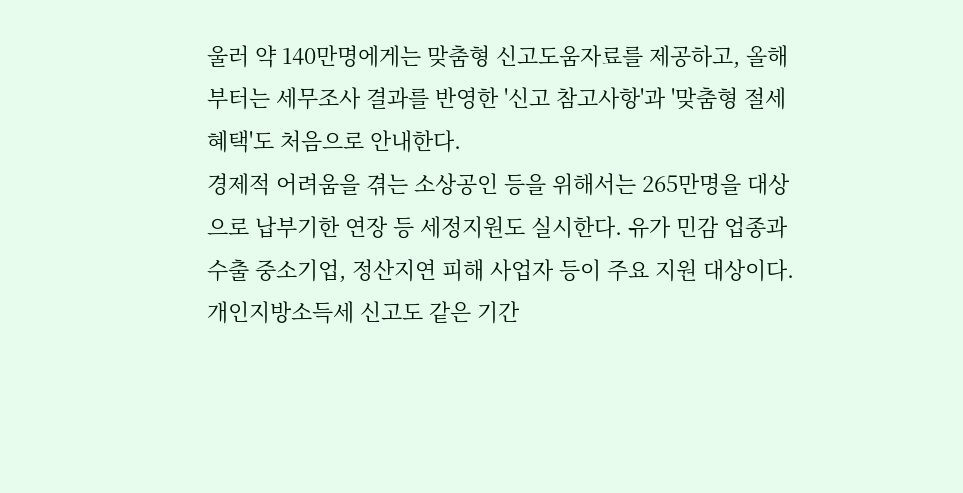울러 약 140만명에게는 맞춤형 신고도움자료를 제공하고, 올해부터는 세무조사 결과를 반영한 '신고 참고사항'과 '맞춤형 절세 혜택'도 처음으로 안내한다.
경제적 어려움을 겪는 소상공인 등을 위해서는 265만명을 대상으로 납부기한 연장 등 세정지원도 실시한다. 유가 민감 업종과 수출 중소기업, 정산지연 피해 사업자 등이 주요 지원 대상이다.
개인지방소득세 신고도 같은 기간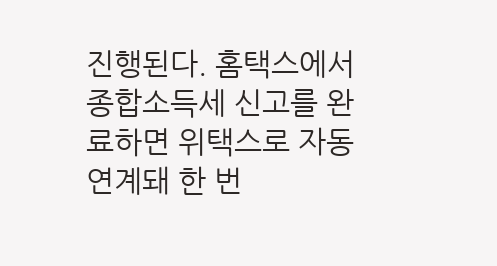진행된다. 홈택스에서 종합소득세 신고를 완료하면 위택스로 자동 연계돼 한 번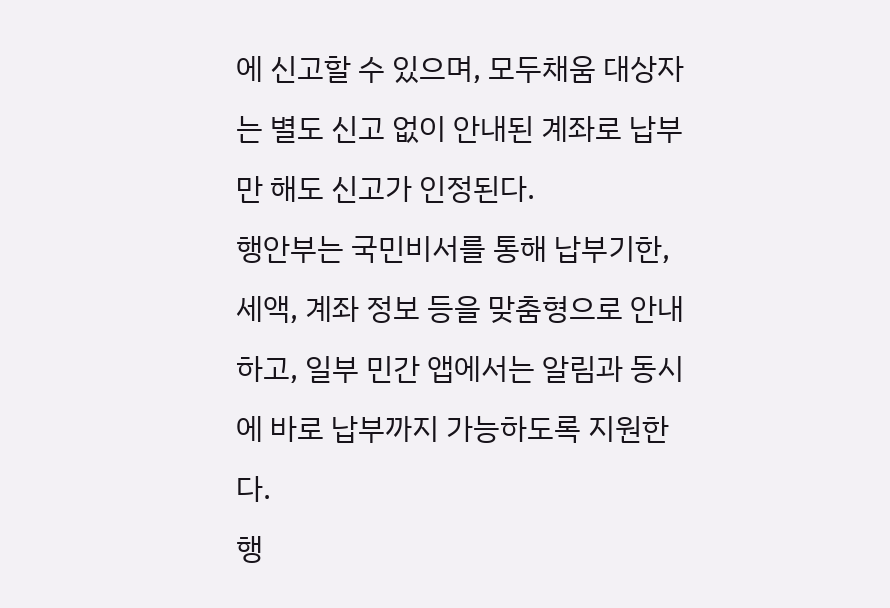에 신고할 수 있으며, 모두채움 대상자는 별도 신고 없이 안내된 계좌로 납부만 해도 신고가 인정된다.
행안부는 국민비서를 통해 납부기한, 세액, 계좌 정보 등을 맞춤형으로 안내하고, 일부 민간 앱에서는 알림과 동시에 바로 납부까지 가능하도록 지원한다.
행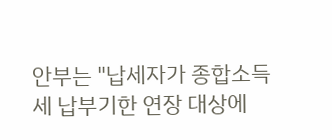안부는 "납세자가 종합소득세 납부기한 연장 대상에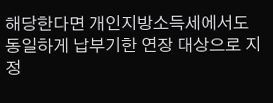해당한다면 개인지방소득세에서도 동일하게 납부기한 연장 대상으로 지정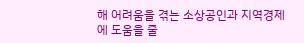해 어려움을 겪는 소상공인과 지역경제에 도움을 줄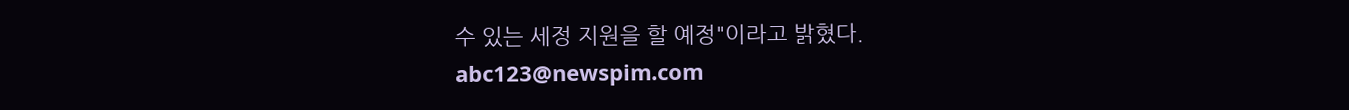수 있는 세정 지원을 할 예정"이라고 밝혔다.
abc123@newspim.com